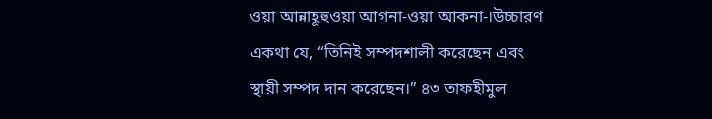ওয়া আন্নাহূহুওয়া আগনা-ওয়া আকনা-।উচ্চারণ
একথা যে, “তিনিই সম্পদশালী করেছেন এবং স্থায়ী সম্পদ দান করেছেন।” ৪৩ তাফহীমুল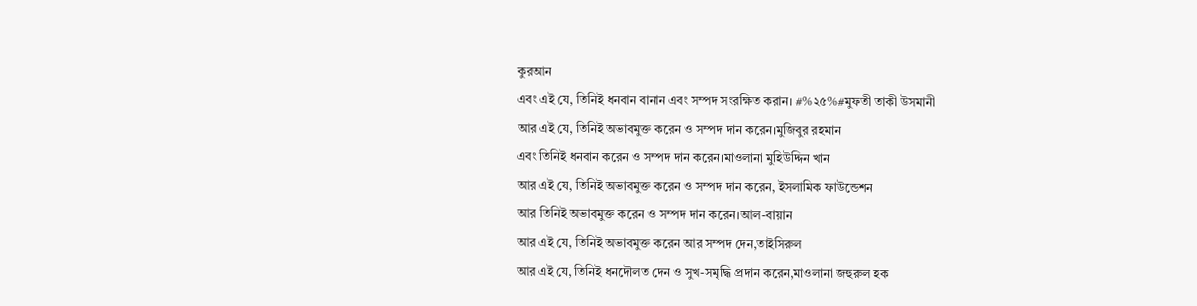কুরআন
এবং এই যে, তিনিই ধনবান বানান এবং সম্পদ সংরক্ষিত করান। #%২৫%#মুফতী তাকী উসমানী
আর এই যে, তিনিই অভাবমুক্ত করেন ও সম্পদ দান করেন।মুজিবুর রহমান
এবং তিনিই ধনবান করেন ও সম্পদ দান করেন।মাওলানা মুহিউদ্দিন খান
আর এই যে, তিনিই অভাবমুক্ত করেন ও সম্পদ দান করেন, ইসলামিক ফাউন্ডেশন
আর তিনিই অভাবমুক্ত করেন ও সম্পদ দান করেন।আল-বায়ান
আর এই যে, তিনিই অভাবমুক্ত করেন আর সম্পদ দেন,তাইসিরুল
আর এই যে, তিনিই ধনদৌলত দেন ও সুখ-সমৃদ্ধি প্রদান করেন,মাওলানা জহুরুল হক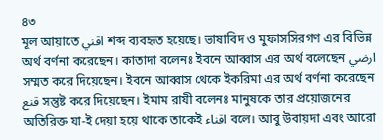৪৩
মূল আয়াতে اقني শব্দ ব্যবহৃত হয়েছে। ভাষাবিদ ও মুফাসসিরগণ এর বিভিন্ন অর্থ বর্ণনা করেছেন। কাতাদা বলেনঃ ইবনে আব্বাস এর অর্থ বলেছেন ارضي সম্মত করে দিয়েছেন। ইবনে আব্বাস থেকে ইকরিমা এর অর্থ বর্ণনা করেছেন قنع সন্তুষ্ট করে দিয়েছেন। ইমাম রাযী বলেনঃ মানুষকে তার প্রয়োজনের অতিরিক্ত যা-ই দেয়া হয়ে থাকে তাকেই اقناء বলে। আবু উবায়দা এবং আরো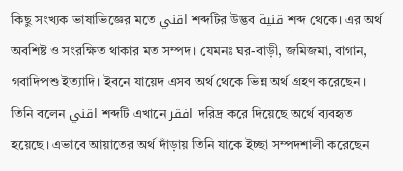কিছু সংখ্যক ভাষাভিজ্ঞের মতে اقني শব্দটির উদ্ভব قنية শব্দ থেকে। এর অর্থ অবশিষ্ট ও সংরক্ষিত থাকার মত সম্পদ। যেমনঃ ঘর-বাড়ী, জমিজমা, বাগান, গবাদিপশু ইত্যাদি। ইবনে যায়েদ এসব অর্থ থেকে ভিন্ন অর্থ গ্রহণ করেছেন। তিনি বলেন اقني শব্দটি এখানে افقر দরিদ্র করে দিয়েছে অর্থে ব্যবহৃত হয়েছে। এভাবে আয়াতের অর্থ দাঁড়ায় তিনি যাকে ইচ্ছা সম্পদশালী করেছেন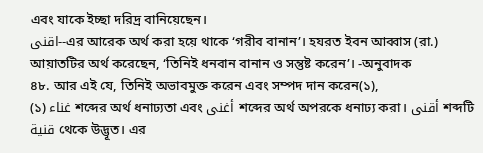এবং যাকে ইচ্ছা দরিদ্র বানিয়েছেন।
اقنى--এর আরেক অর্থ করা হয়ে থাকে ‘গরীব বানান’। হযরত ইবন আব্বাস (রা.) আয়াতটির অর্থ করেছেন, ‘তিনিই ধনবান বানান ও সন্তুষ্ট করেন’। -অনুবাদক
৪৮. আর এই যে, তিনিই অভাবমুক্ত করেন এবং সম্পদ দান করেন(১),
(১) غناء শব্দের অর্থ ধনাঢ্যতা এবং أغنى শব্দের অর্থ অপরকে ধনাঢ্য করা। أقنى শব্দটি قنية থেকে উদ্ভূত। এর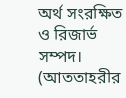অর্থ সংরক্ষিত ও রিজার্ভ সম্পদ। (আততাহরীর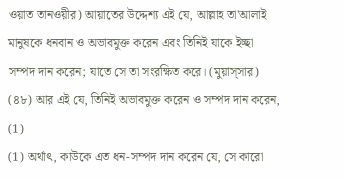ওয়াত তানওয়ীর) আয়াতের উদ্দেশ্য এই যে, আল্লাহ তা'আলাই মানুষকে ধনবান ও অভাবমুক্ত করেন এবং তিনিই যাকে ইচ্ছা সম্পদ দান করেন; যাতে সে তা সংরক্ষিত করে। (মুয়াস্সার)
(৪৮) আর এই যে, তিনিই অভাবমুক্ত করেন ও সম্পদ দান করেন, (1)
(1) অর্থাৎ, কাউকে এত ধন-সম্পদ দান করেন যে, সে কারো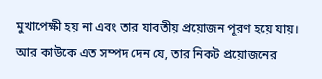মুখাপেক্ষী হয় না এবং তার যাবতীয় প্রয়োজন পূরণ হয়ে যায়। আর কাউকে এত সম্পদ দেন যে, তার নিকট প্রয়োজনের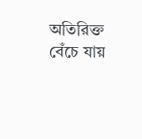অতিরিক্ত বেঁচে যায়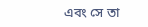এবং সে তা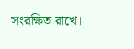সংরক্ষিত রাখে।